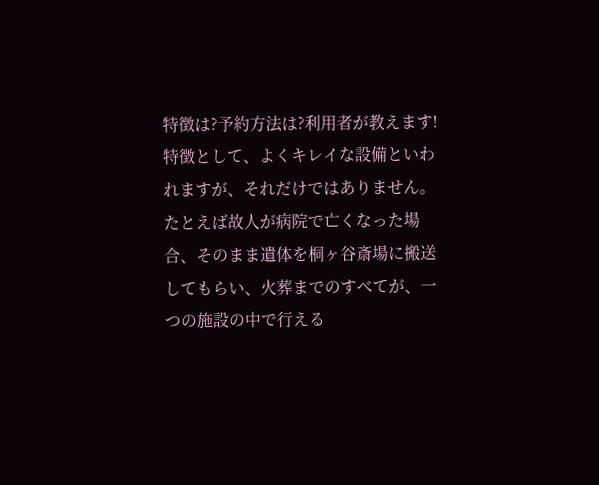特徴は?予約方法は?利用者が教えます!
特徴として、よくキレイな設備といわれますが、それだけではありません。
たとえば故人が病院で亡くなった場合、そのまま遺体を桐ヶ谷斎場に搬送してもらい、火葬までのすべてが、一つの施設の中で行える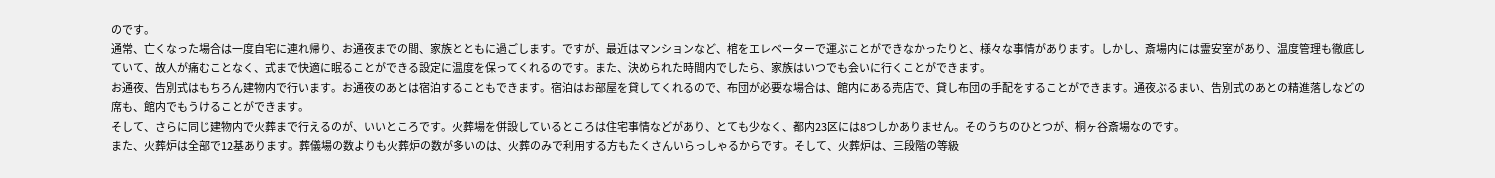のです。
通常、亡くなった場合は一度自宅に連れ帰り、お通夜までの間、家族とともに過ごします。ですが、最近はマンションなど、棺をエレベーターで運ぶことができなかったりと、様々な事情があります。しかし、斎場内には霊安室があり、温度管理も徹底していて、故人が痛むことなく、式まで快適に眠ることができる設定に温度を保ってくれるのです。また、決められた時間内でしたら、家族はいつでも会いに行くことができます。
お通夜、告別式はもちろん建物内で行います。お通夜のあとは宿泊することもできます。宿泊はお部屋を貸してくれるので、布団が必要な場合は、館内にある売店で、貸し布団の手配をすることができます。通夜ぶるまい、告別式のあとの精進落しなどの席も、館内でもうけることができます。
そして、さらに同じ建物内で火葬まで行えるのが、いいところです。火葬場を併設しているところは住宅事情などがあり、とても少なく、都内23区には8つしかありません。そのうちのひとつが、桐ヶ谷斎場なのです。
また、火葬炉は全部で12基あります。葬儀場の数よりも火葬炉の数が多いのは、火葬のみで利用する方もたくさんいらっしゃるからです。そして、火葬炉は、三段階の等級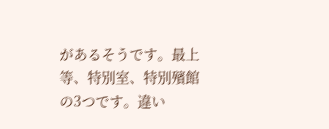があるそうです。最上等、特別室、特別殯館の3つです。違い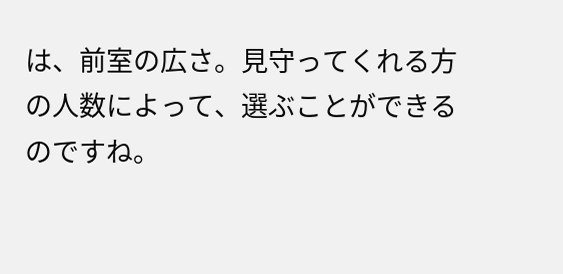は、前室の広さ。見守ってくれる方の人数によって、選ぶことができるのですね。